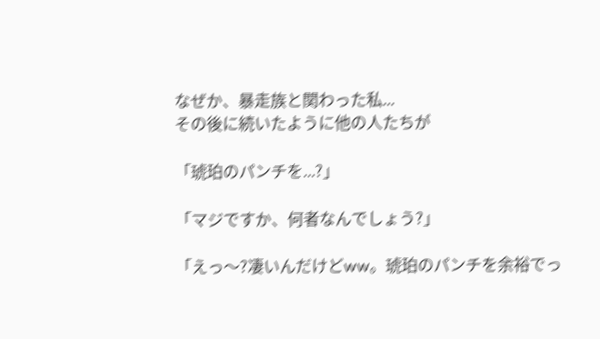なぜか、暴走族と関わった私...
その後に続いたように他の人たちが

「琥珀のパンチを...?」

「マジですか、何者なんでしょう?」

「えっ〜?凄いんだけどww。琥珀のパンチを余裕でっ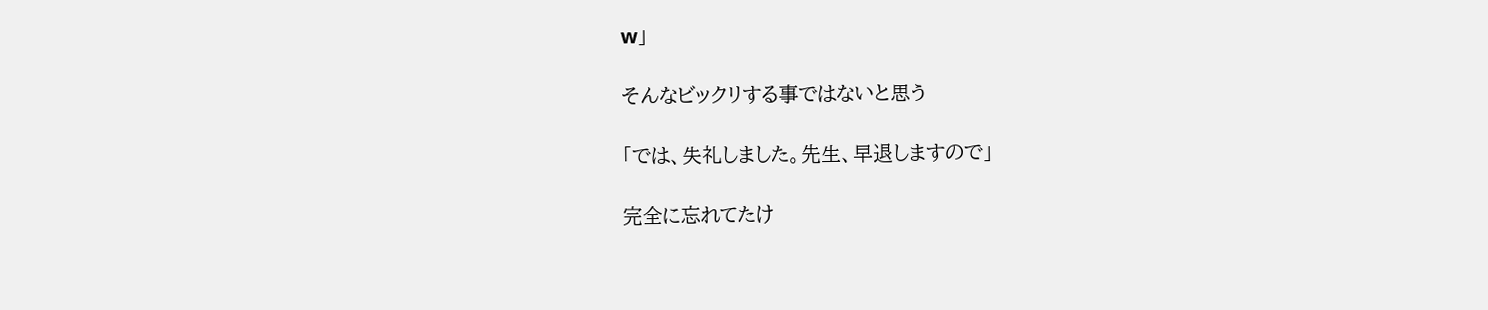w」

そんなビックリする事ではないと思う

「では、失礼しました。先生、早退しますので」

完全に忘れてたけ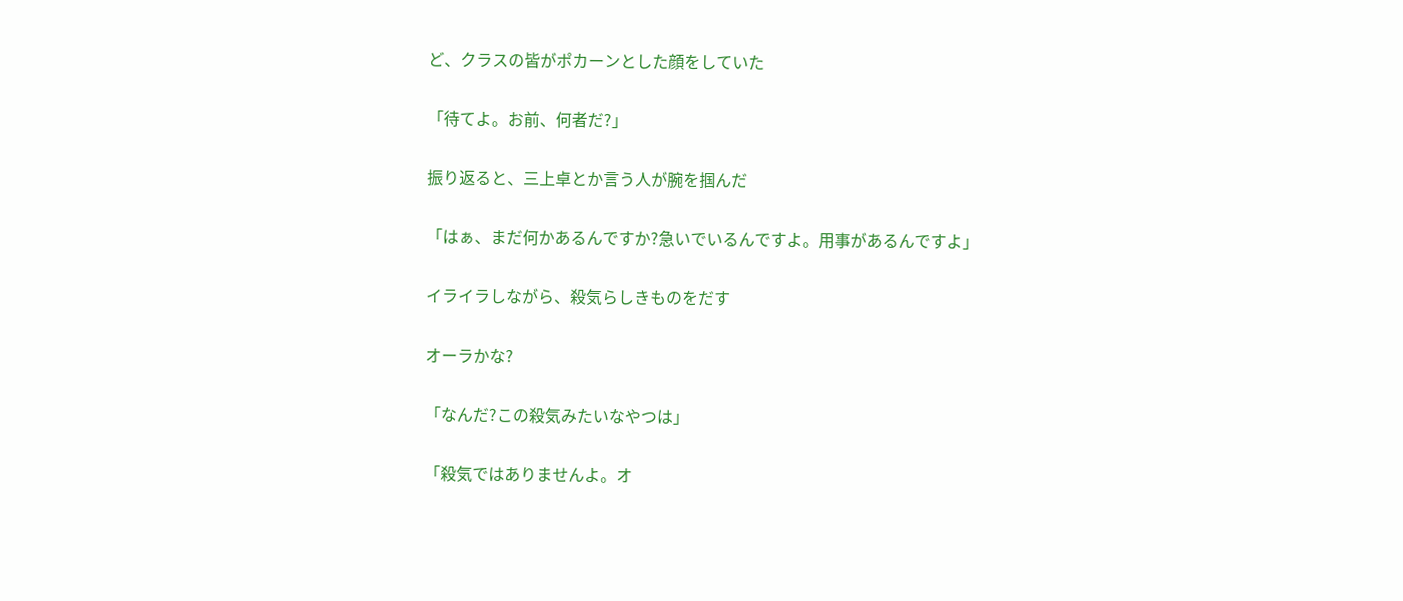ど、クラスの皆がポカーンとした顔をしていた

「待てよ。お前、何者だ?」

振り返ると、三上卓とか言う人が腕を掴んだ

「はぁ、まだ何かあるんですか?急いでいるんですよ。用事があるんですよ」

イライラしながら、殺気らしきものをだす

オーラかな?

「なんだ?この殺気みたいなやつは」

「殺気ではありませんよ。オ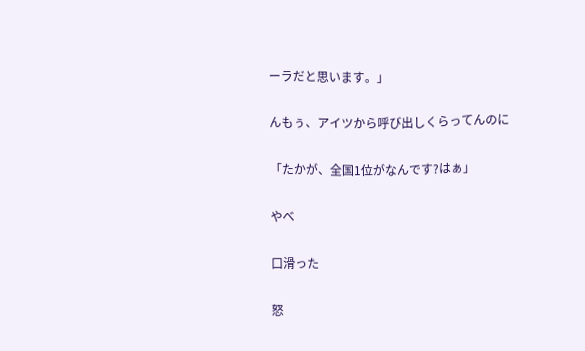ーラだと思います。」

んもぅ、アイツから呼び出しくらってんのに

「たかが、全国1位がなんです?はぁ」

やべ

口滑った

怒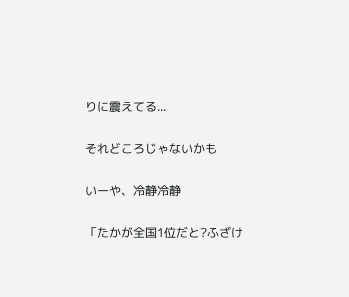りに震えてる...

それどころじゃないかも

いーや、冷静冷静

「たかが全国1位だと?ふざけ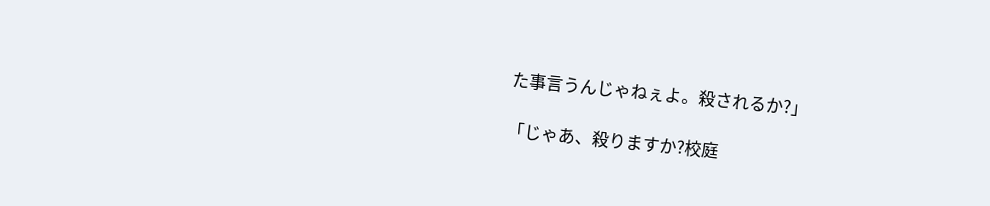た事言うんじゃねぇよ。殺されるか?」

「じゃあ、殺りますか?校庭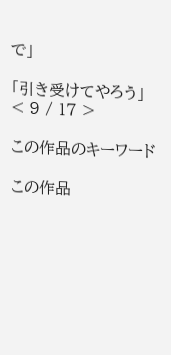で」

「引き受けてやろう」
< 9 / 17 >

この作品のキーワード

この作品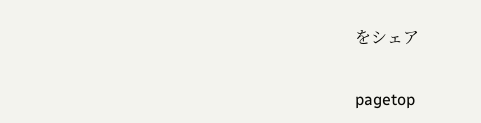をシェア

pagetop